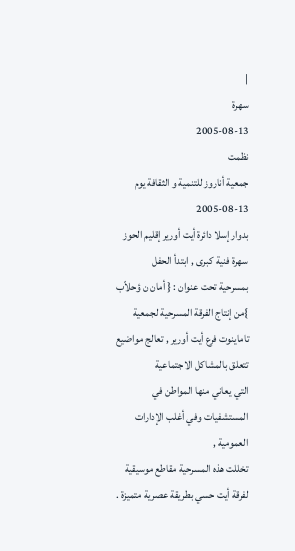|
سهرة
2005-08-13
نظمت
جمعية أناروز للتنمية و الثقافة يوم
2005-08-13
بدوار إسلا دائرة أيت أورير إقليم الحوز سهرة فنية كبرى , ابتدأ الحفل
بمسرحية تحت عنوان : { أمان ن ؤحلاّب }من إنتاج الفرقة المسرحية لجمعية
تاماينوت فرع أيت أورير , تعالج مواضيع تتعلق بالمشاكل الاجتماعية
التي يعاني منها المواطن في المستشفيات وفي أغلب الإدارات العمومية ,
تخللت هذه المسرحية مقاطع موسيقية لفرقة أيت حسي بطريقة عصرية متميزة .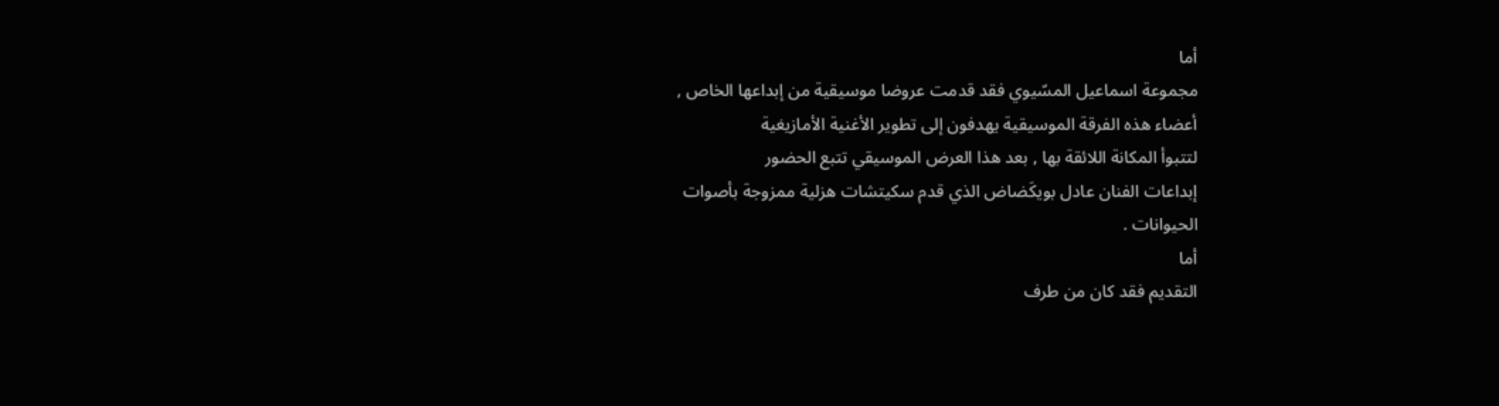أما
مجموعة اسماعيل المسّيوي فقد قدمت عروضا موسيقية من إبداعها الخاص ,
أعضاء هذه الفرقة الموسيقية يهدفون إلى تطوير الأغنية الأمازيغية
لتتبوأ المكانة اللائقة بها , بعد هذا العرض الموسيقي تتبع الحضور
إبداعات الفنان عادل بويكَضاض الذي قدم سكيتشات هزلية ممزوجة بأصوات
الحيوانات .
أما
التقديم فقد كان من طرف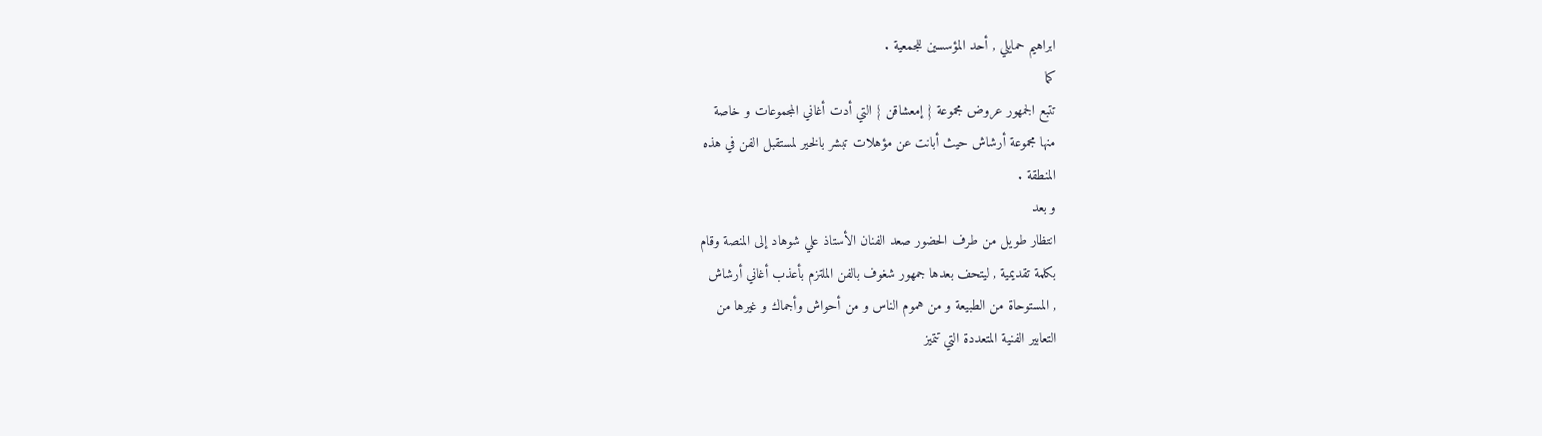ابراهيم حمايلي , أحد المؤسسين للجمعية .
كما
تتبع الجمهور عروض مجموعة { إمعشاقن } التي أدت أغاني المجموعات و خاصة
منها مجموعة أرشاش حيث أبانت عن مؤهلات تبشر بالخير لمستقبل الفن في هذه
المنطقة .
و بعد
انتظار طويل من طرف الحضور صعد الفنان الأستاذ علي شوهاد إلى المنصة وقام
بكلمة تقديمية , ليتحف بعدها جمهور شغوف بالفن الملتزم بأعذب أغاني أرشاش
, المستوحاة من الطبيعة و من هموم الناس و من أحواش وأجماك و غيرها من
التعابير الفنية المتعددة التي تتميز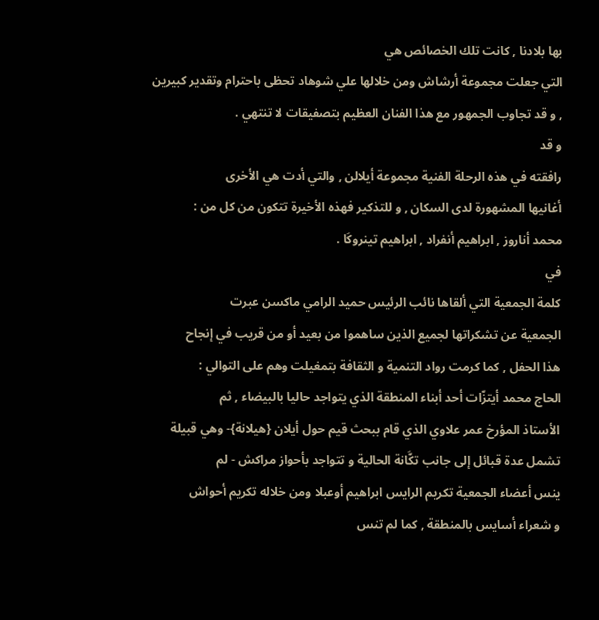بها بلادنا , كانت تلك الخصائص هي
التي جعلت مجموعة أرشاش ومن خلالها علي شوهاد تحظى باحترام وتقدير كبيرين
, و قد تجاوب الجمهور مع هذا الفنان العظيم بتصفيقات لا تنتهي .
و قد
رافقته في هذه الرحلة الفنية مجموعة أيلالن , والتي أدت هي الأخرى
أغانيها المشهورة لدى السكان , و للتذكير فهذه الأخيرة تتكون من كل من :
محمد أناروز , ابراهيم أنفراد , ابراهيم تينروكَا .
في
كلمة الجمعية التي ألقاها نائب الرئيس حميد الرامي ماكسن عبرت
الجمعية عن تشكراتها لجميع الذين ساهموا من بعيد أو من قريب في إنجاح
هذا الحفل , كما كرمت رواد التنمية و الثقافة بتمغيلت وهم على التوالي :
الحاج محمد أيتزّات أحد أبناء المنطقة الذي يتواجد حاليا بالبيضاء , ثم
الأستاذ المؤرخ عمر علاوي الذي قام ببحث قيم حول أيلان {هيلانة}- وهي قبيلة
تشمل عدة قبائل إلى جانب تكَّانة الحالية و تتواجد بأحواز مراكش - لم
ينس أعضاء الجمعية تكريم الرايس ابراهيم أوعبلا ومن خلاله تكريم أحواش
و شعراء أسايس بالمنطقة , كما لم تنس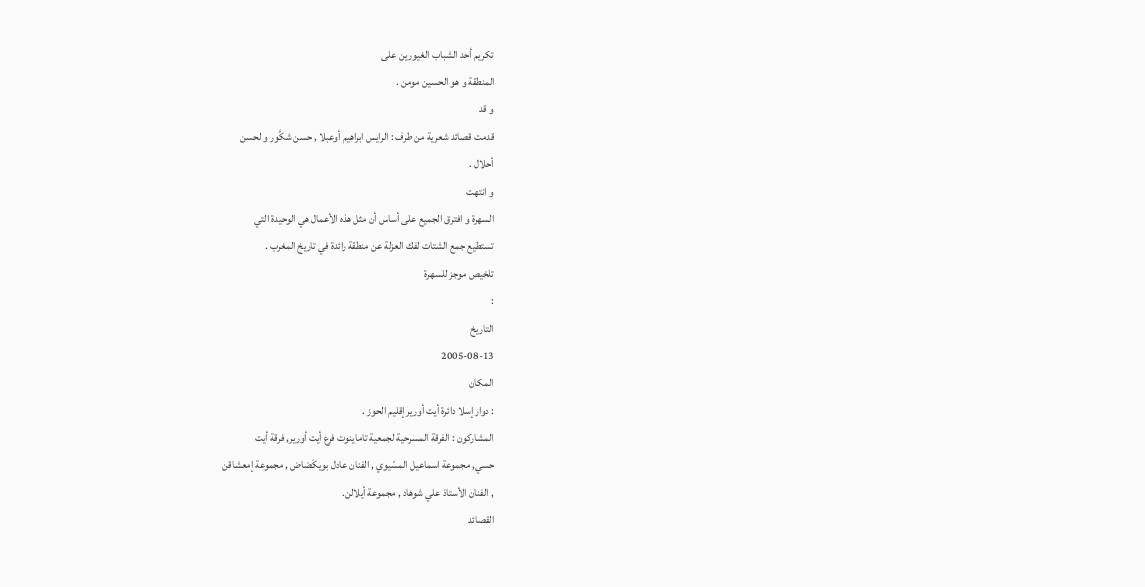تكريم أحد الشباب الغيورين على
المنطقة و هو الحسين مومن .
و قد
قدمت قصائد شعرية من طرف : الرايس ابراهيم أوعبلا , حسن شكَّور و لحسن
أحلال .
و انتهت
السهرة و افترق الجميع على أساس أن مثل هذه الأعمال هي الوحيدة التي
تستطيع جمع الشتات لفك العزلة عن منطقة رائدة في تاريخ المغرب .
تلخيص موجز للسهرة
:
التاريخ
2005-08-13
المكان
: دوار إسلا دائرة أيت أورير إقليم الحوز .
المشاركون : الفرقة المسرحية لجمعية تاماينوت فرع أيت أورير, فرقة أيت
حسي, مجموعة اسماعيل المسّيوي , الفنان عادل بويكَضاض , مجموعة إمعشاقن
, الفنان الأستاذ علي شوهاد , مجموعة أيلالن.
القصائد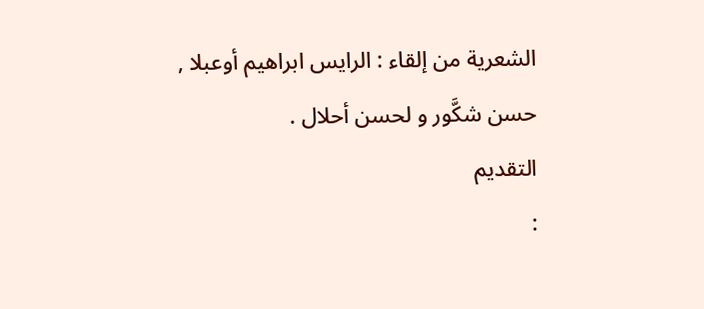الشعرية من إلقاء : الرايس ابراهيم أوعبلا , حسن شكَّور و لحسن أحلال .
التقديم
: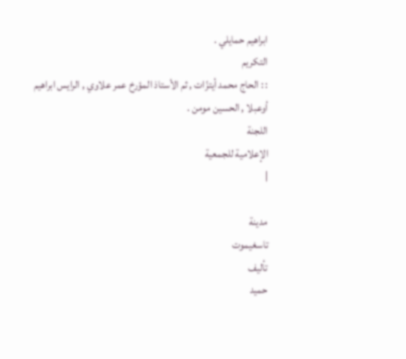ابراهيم حمايلي .
التكريم
: : الحاج محمد أيتزّات , ثم الأستاذ المؤرخ عمر علاوي , الرايس ابراهيم
أوعبلا , الحسين مومن .
اللجنة
الإعلامية للجمعية
|

مدينة
تاسغيموت
تأليف
حميد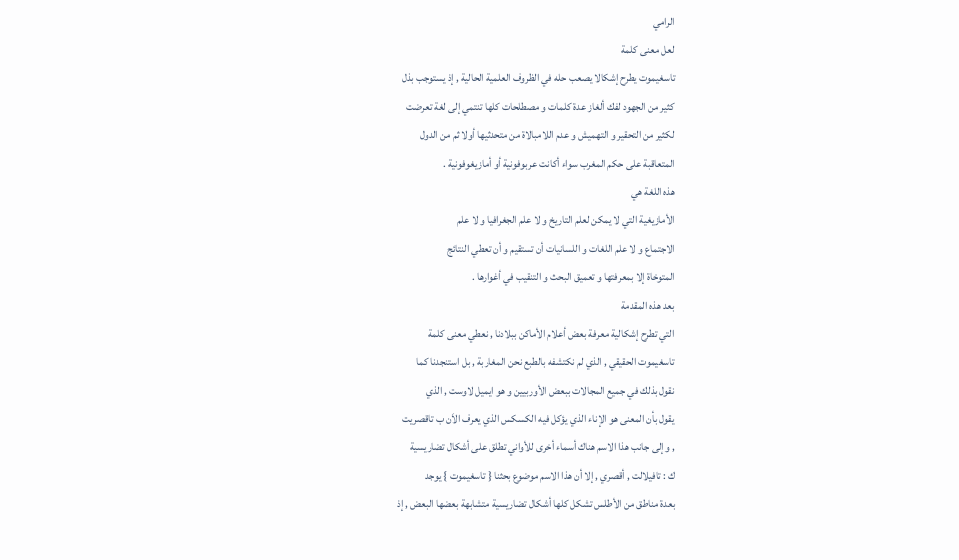الرامي
لعل معنى كلمة
تاسغيموت يطرح إشكالا يصعب حله في الظروف العلمية الحالية , إذ يستوجب بذل
كثير من الجهود لفك ألغاز عدة كلمات و مصطلحات كلها تنتمي إلى لغة تعرضت
لكثير من التحقير و التهميش و عدم اللامبالاة من متحدثيها أولا ثم من الدول
المتعاقبة على حكم المغرب سواء أكانت عربوفونية أو أمازيغوفونية .
هذه اللغة هي
الأمازيغية التي لا يمكن لعلم التاريخ و لا علم الجغرافيا و لا علم
الاجتماع و لا علم اللغات و اللسانيات أن تستقيم و أن تعطي النتائج
المتوخاة إلا بمعرفتها و تعميق البحث و التنقيب في أغوارها .
بعد هذه المقدمة
التي تطرح إشكالية معرفة بعض أعلام الأماكن ببلادنا , نعطي معنى كلمة
تاسغيموت الحقيقي , الذي لم نكتشفه بالطبع نحن المغاربة , بل استنجدنا كما
نقول بذلك في جميع المجالات ببعض الأوربيين و هو ايميل لاوست , الذي
يقول بأن المعنى هو الإناء الذي يؤكل فيه الكسكس الذي يعرف الاَن ب تاقصريت
, وإلى جانب هذا الاسم هناك أسماء أخرى للأواني تطلق على أشكال تضاريسية
ك : تافيلالت , أقصري , إلا أن هذا الاسم موضوع بحثنا { تاسغيموت } يوجد
بعدة مناطق من الأطلس تشكل كلها أشكال تضاريسية متشابهة بعضها البعض , إذ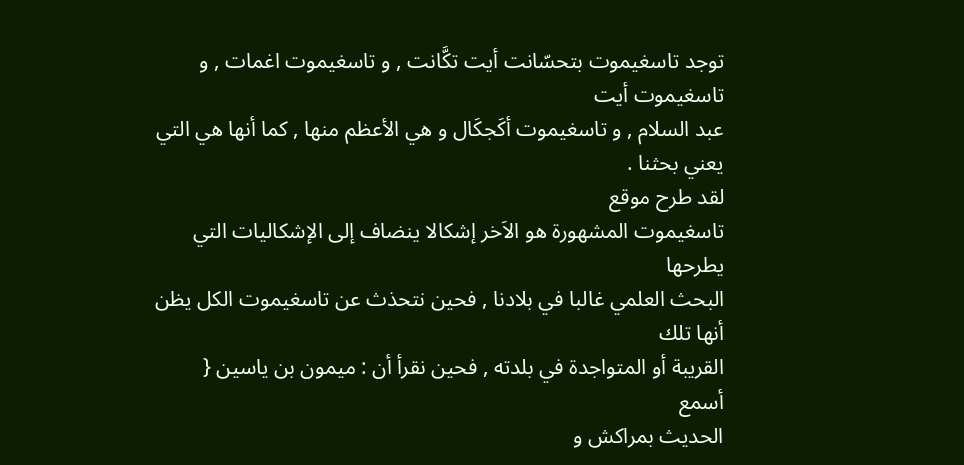توجد تاسغيموت بتحسّانت أيت تكَّانت , و تاسغيموت اغمات , و تاسغيموت أيت
عبد السلام , و تاسغيموت أكَجكَال و هي الأعظم منها , كما أنها هي التي
يعني بحثنا .
لقد طرح موقع
تاسغيموت المشهورة هو الاَخر إشكالا ينضاف إلى الإشكاليات التي يطرحها
البحث العلمي غالبا في بلادنا , فحين نتحذث عن تاسغيموت الكل يظن أنها تلك
القريبة أو المتواجدة في بلدته , فحين نقرأ أن : ميمون بن ياسين { أسمع
الحديث بمراكش و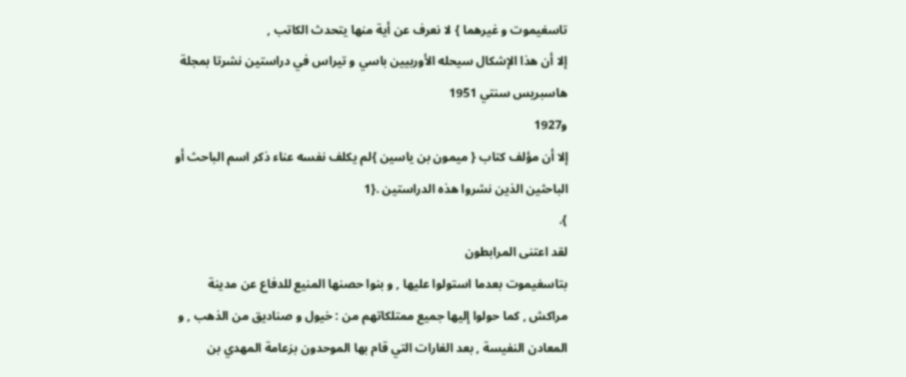تاسغيموت و غيرهما } لا نعرف عن أية منها يتحدث الكاتب ,
إلا أن هذا الإشكال سيحله الأوربيين باسي و تيراس في دراستين نشرتا بمجلة
هاسبريس سنتي 1951
و1927
إلا أن مؤلف كتاب { ميمون بن ياسين }لم يكلف نفسه عناء ذكر اسم الباحث أو
الباحثين الذين نشروا هذه الدراستين .{1
}.
لقد اعتنى المرابطون
بتاسغيموت بعدما استولوا عليها , و بنوا حصنها المنيع للدفاع عن مدينة
مراكش , كما حولوا إليها جميع ممتلكاتهم من : خيول و صناديق من الذهب , و
المعادن النفيسة , بعد الغارات التي قام بها الموحدون بزعامة المهدي بن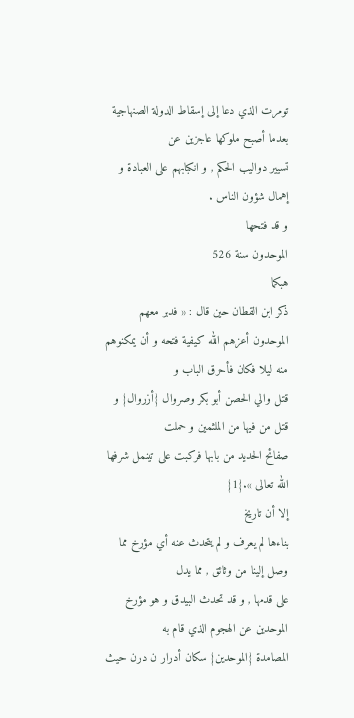تومرت الذي دعا إلى إسقاط الدولة الصنهاجية بعدما أصبح ملوكها عاجزين عن
تسيير دواليب الحكم , و انكبابهم على العبادة و إهمال شؤون الناس .
و قد فتحها
الموحدون سنة 526
هبكما
ذكر ابن القطان حين قال : « فدبر معهم
الموحدون أعزهم الله كيفية فتحه و أن يمكنوهم منه ليلا فكان فأحرق الباب و
قتل والي الحصن أبو بكر وصروال {أزروال} و قتل من فيها من الملثمين و حملت
صفائح الحديد من بابها فركبت على تينمل شرفها الله تعالى ».{1}
إلا أن تاريخ
بناءها لم يعرف و لم يتحدث عنه أي مؤرخ مما وصل إلينا من وثائق , مما يدل
على قدمها , و قد تحدث البيدق و هو مؤرخ الموحدين عن الهجوم الذي قام به
المصامدة {الموحدين} سكان أدرار ن درن حيث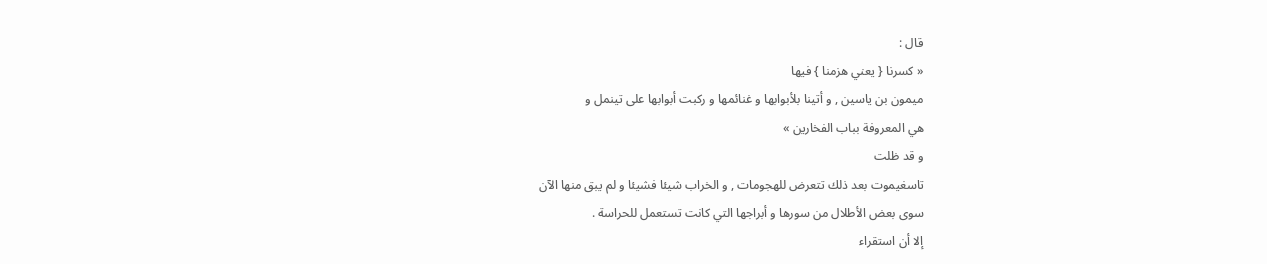قال :
« كسرنا { يعني هزمنا } فيها
ميمون بن ياسين , و أتينا بلأبوابها و غنائمها و ركبت أبوابها على تينمل و
هي المعروفة بباب الفخارين »
و قد ظلت
تاسغيموت بعد ذلك تتعرض للهجومات , و الخراب شيئا فشيئا و لم يبق منها الآن
سوى بعض الأطلال من سورها و أبراجها التي كانت تستعمل للحراسة .
إلا أن استقراء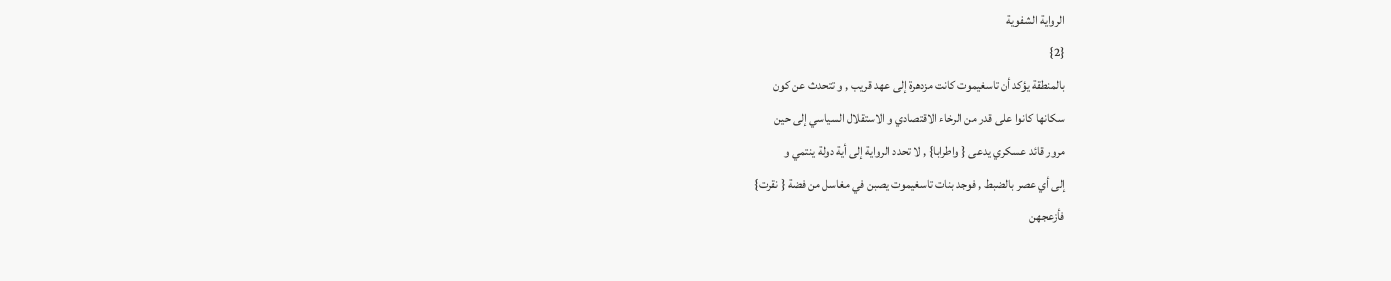الرواية الشفوية
{2}
بالمنطقة يؤكد أن تاسغيموت كانت مزدهرة إلى عهد قريب , و تتحدث عن كون
سكانها كانوا على قدر من الرخاء الاقتصادي و الاستقلال السياسي إلى حين
مرور قائد عسكري يدعى { واطرابا} , لا تحدد الرواية إلى أية دولة ينتمي و
إلى أي عصر بالضبط , فوجد بنات تاسغيموت يصبن في مغاسل من فضة { نقرت}
فأزعجهن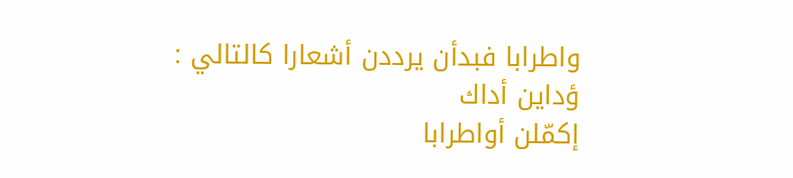واطرابا فبدأن يرددن أشعارا كالتالي :
ؤداين أداك
إكمّلن أواطرابا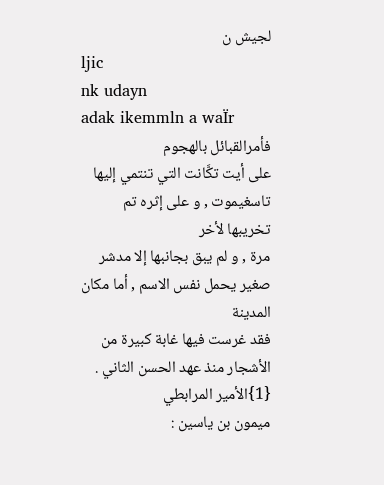لجيش ن
ljic
nk udayn
adak ikemmln a waÏr
فأمرالقبائل بالهجوم
على أيت تكَّانت التي تنتمي إليها تاسغيموت , و على إثره تم تخريبها لأخر
مرة , و لم يبق بجانبها إلا مدشر صغير يحمل نفس الاسم , أما مكان المدينة
فقد غرست فيها غابة كبيرة من الأشجار منذ عهد الحسن الثاني .
{1}الأمير المرابطي
ميمون بن ياسين :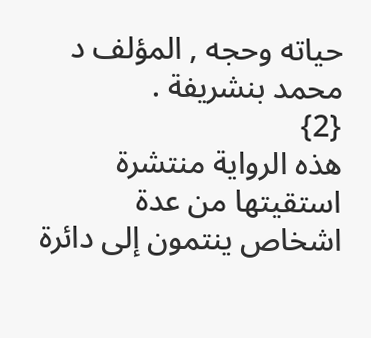حياته وحجه , المؤلف د محمد بنشريفة .
{2}
هذه الرواية منتشرة استقيتها من عدة اشخاص ينتمون إلى دائرة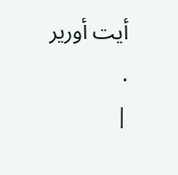أيت أورير
.
|